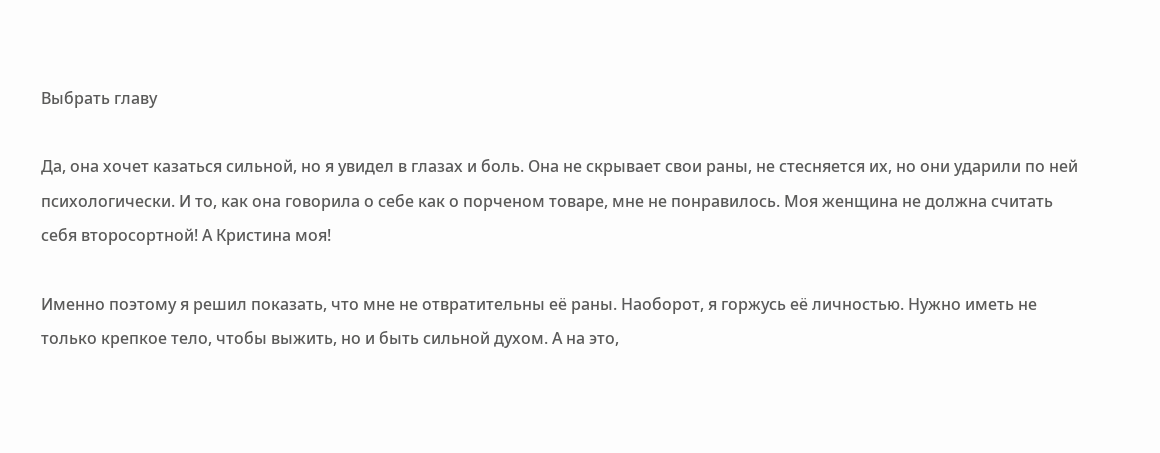Выбрать главу

Да, она хочет казаться сильной, но я увидел в глазах и боль. Она не скрывает свои раны, не стесняется их, но они ударили по ней психологически. И то, как она говорила о себе как о порченом товаре, мне не понравилось. Моя женщина не должна считать себя второсортной! А Кристина моя!

Именно поэтому я решил показать, что мне не отвратительны её раны. Наоборот, я горжусь её личностью. Нужно иметь не только крепкое тело, чтобы выжить, но и быть сильной духом. А на это,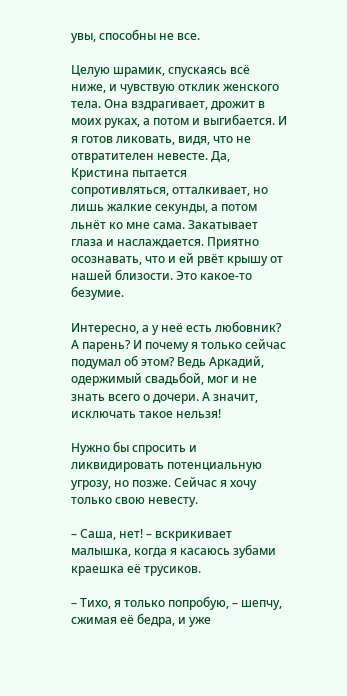увы, способны не все.

Целую шрамик, спускаясь всё ниже, и чувствую отклик женского тела. Она вздрагивает, дрожит в моих руках, а потом и выгибается. И я готов ликовать, видя, что не отвратителен невесте. Да, Кристина пытается сопротивляться, отталкивает, но лишь жалкие секунды, а потом льнёт ко мне сама. Закатывает глаза и наслаждается. Приятно осознавать, что и ей рвёт крышу от нашей близости. Это какое-то безумие.

Интересно, а у неё есть любовник? А парень? И почему я только сейчас подумал об этом? Ведь Аркадий, одержимый свадьбой, мог и не знать всего о дочери. А значит, исключать такое нельзя!

Нужно бы спросить и ликвидировать потенциальную угрозу, но позже. Сейчас я хочу только свою невесту.

– Саша, нет! – вскрикивает малышка, когда я касаюсь зубами краешка её трусиков.

– Тихо, я только попробую, – шепчу, сжимая её бедра, и уже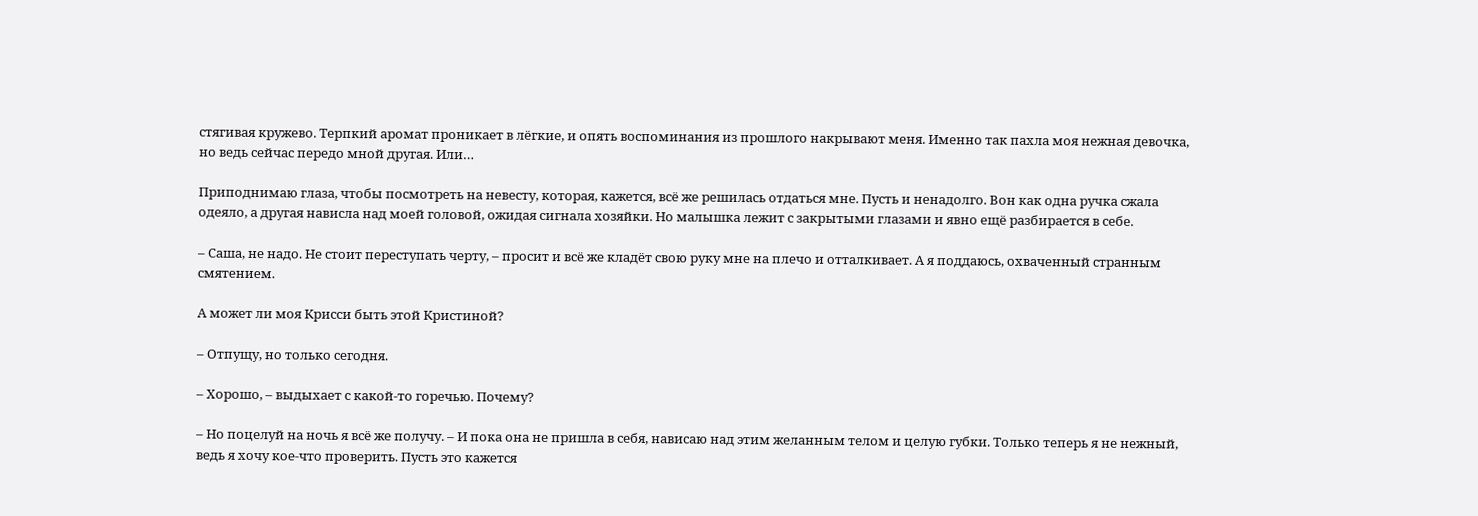стягивая кружево. Терпкий аромат проникает в лёгкие, и опять воспоминания из прошлого накрывают меня. Именно так пахла моя нежная девочка, но ведь сейчас передо мной другая. Или…

Приподнимаю глаза, чтобы посмотреть на невесту, которая, кажется, всё же решилась отдаться мне. Пусть и ненадолго. Вон как одна ручка сжала одеяло, а другая нависла над моей головой, ожидая сигнала хозяйки. Но малышка лежит с закрытыми глазами и явно ещё разбирается в себе.

– Саша, не надо. Не стоит переступать черту, – просит и всё же кладёт свою руку мне на плечо и отталкивает. А я поддаюсь, охваченный странным смятением.

А может ли моя Крисси быть этой Кристиной?

– Отпущу, но только сегодня.

– Хорошо, – выдыхает с какой-то горечью. Почему?

– Но поцелуй на ночь я всё же получу. – И пока она не пришла в себя, нависаю над этим желанным телом и целую губки. Только теперь я не нежный, ведь я хочу кое-что проверить. Пусть это кажется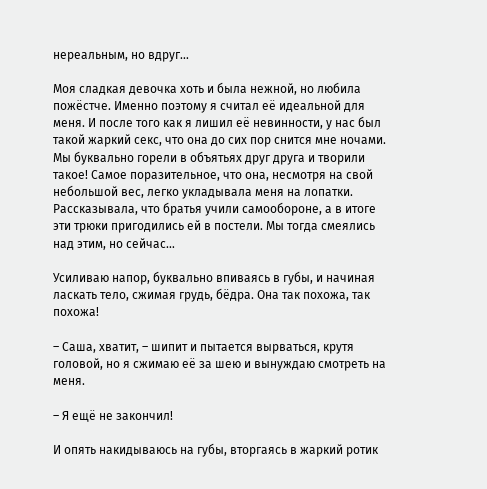нереальным, но вдруг…

Моя сладкая девочка хоть и была нежной, но любила пожёстче. Именно поэтому я считал её идеальной для меня. И после того как я лишил её невинности, у нас был такой жаркий секс, что она до сих пор снится мне ночами. Мы буквально горели в объятьях друг друга и творили такое! Самое поразительное, что она, несмотря на свой небольшой вес, легко укладывала меня на лопатки. Рассказывала, что братья учили самообороне, а в итоге эти трюки пригодились ей в постели. Мы тогда смеялись над этим, но сейчас…

Усиливаю напор, буквально впиваясь в губы, и начиная ласкать тело, сжимая грудь, бёдра. Она так похожа, так похожа!

– Саша, хватит, – шипит и пытается вырваться, крутя головой, но я сжимаю её за шею и вынуждаю смотреть на меня.

– Я ещё не закончил!

И опять накидываюсь на губы, вторгаясь в жаркий ротик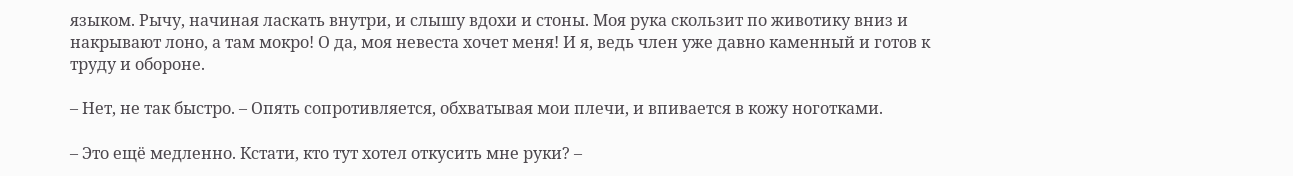языком. Рычу, начиная ласкать внутри, и слышу вдохи и стоны. Моя рука скользит по животику вниз и накрывают лоно, а там мокро! О да, моя невеста хочет меня! И я, ведь член уже давно каменный и готов к труду и обороне.

– Нет, не так быстро. – Опять сопротивляется, обхватывая мои плечи, и впивается в кожу ноготками.

– Это ещё медленно. Кстати, кто тут хотел откусить мне руки? –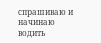спрашиваю и начинаю водить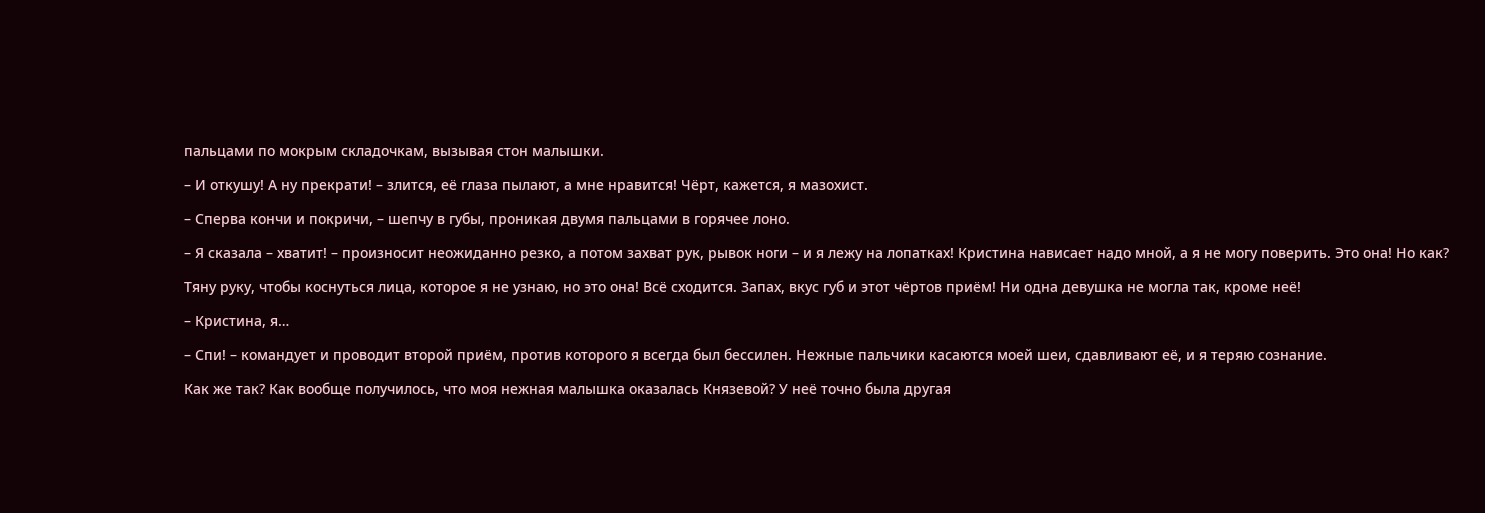пальцами по мокрым складочкам, вызывая стон малышки.

– И откушу! А ну прекрати! – злится, её глаза пылают, а мне нравится! Чёрт, кажется, я мазохист.

– Сперва кончи и покричи, – шепчу в губы, проникая двумя пальцами в горячее лоно.

– Я сказала – хватит! – произносит неожиданно резко, а потом захват рук, рывок ноги – и я лежу на лопатках! Кристина нависает надо мной, а я не могу поверить. Это она! Но как?

Тяну руку, чтобы коснуться лица, которое я не узнаю, но это она! Всё сходится. Запах, вкус губ и этот чёртов приём! Ни одна девушка не могла так, кроме неё!

– Кристина, я…

– Спи! – командует и проводит второй приём, против которого я всегда был бессилен. Нежные пальчики касаются моей шеи, сдавливают её, и я теряю сознание.

Как же так? Как вообще получилось, что моя нежная малышка оказалась Князевой? У неё точно была другая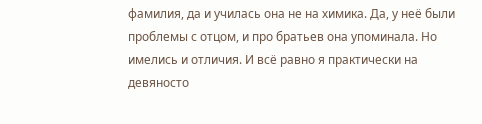фамилия, да и училась она не на химика. Да, у неё были проблемы с отцом, и про братьев она упоминала. Но имелись и отличия. И всё равно я практически на девяносто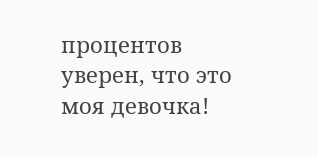процентов уверен, что это моя девочка!